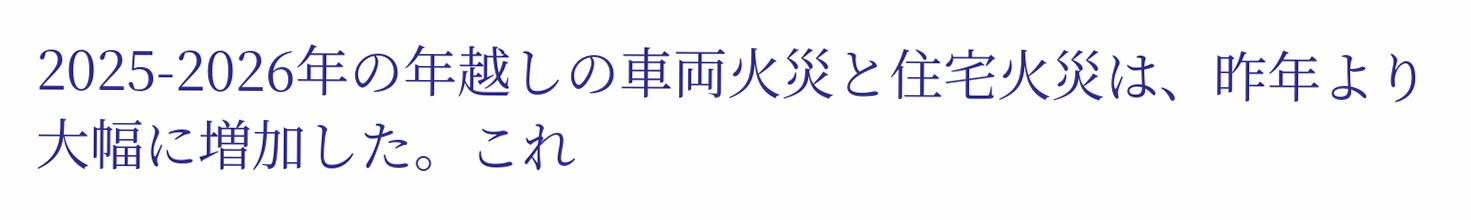2025-2026年の年越しの車両火災と住宅火災は、昨年より大幅に増加した。これ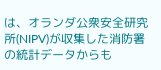は、オランダ公衆安全研究所(NIPV)が収集した消防署の統計データからも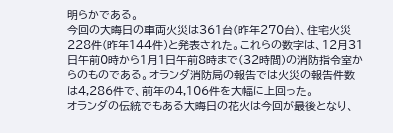明らかである。
今回の大晦日の車両火災は361台(昨年270台)、住宅火災228件(昨年144件)と発表された。これらの数字は、12月31日午前0時から1月1日午前8時まで(32時間)の消防指令室からのものである。オランダ消防局の報告では火災の報告件数は4,286件で、前年の4,106件を大幅に上回った。
オランダの伝統でもある大晦日の花火は今回が最後となり、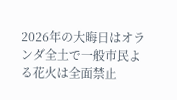2026年の大晦日はオランダ全土で一般市民よる花火は全面禁止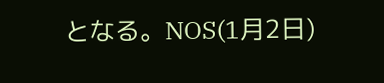となる。NOS(1月2日)